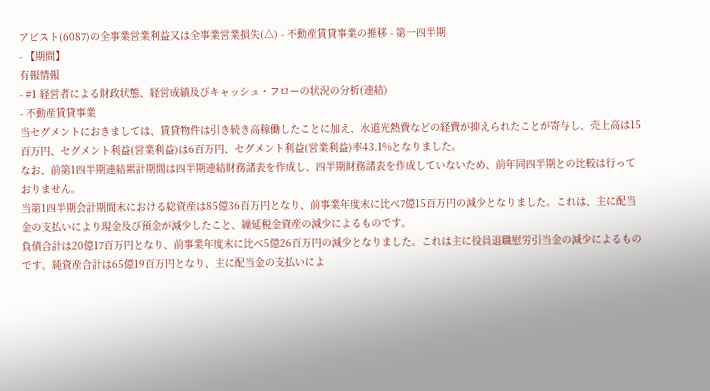アビスト(6087)の全事業営業利益又は全事業営業損失(△) - 不動産賃貸事業の推移 - 第一四半期
- 【期間】
有報情報
- #1 経営者による財政状態、経営成績及びキャッシュ・フローの状況の分析(連結)
- 不動産賃貸事業
当セグメントにおきましては、賃貸物件は引き続き高稼働したことに加え、水道光熱費などの経費が抑えられたことが寄与し、売上高は15百万円、セグメント利益(営業利益)は6百万円、セグメント利益(営業利益)率43.1%となりました。
なお、前第1四半期連結累計期間は四半期連結財務諸表を作成し、四半期財務諸表を作成していないため、前年同四半期との比較は行っておりません。
当第1四半期会計期間末における総資産は85億36百万円となり、前事業年度末に比べ7億15百万円の減少となりました。これは、主に配当金の支払いにより現金及び預金が減少したこと、繰延税金資産の減少によるものです。
負債合計は20億17百万円となり、前事業年度末に比べ5億26百万円の減少となりました。これは主に役員退職慰労引当金の減少によるものです。純資産合計は65億19百万円となり、主に配当金の支払いによ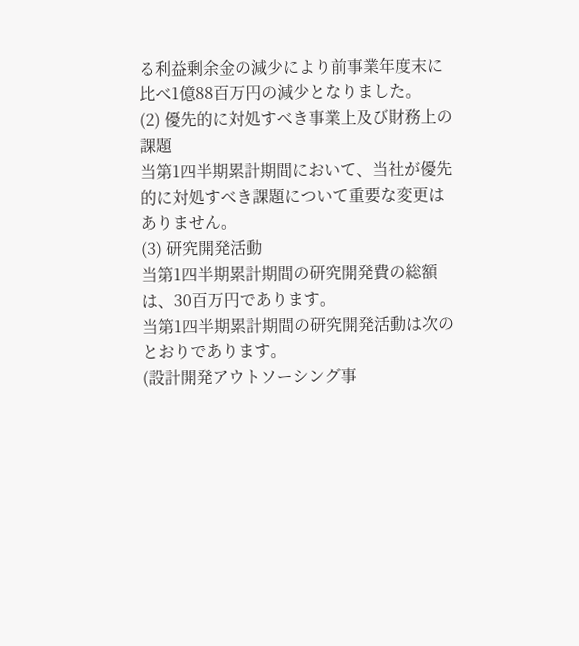る利益剰余金の減少により前事業年度末に比べ1億88百万円の減少となりました。
(2) 優先的に対処すべき事業上及び財務上の課題
当第1四半期累計期間において、当社が優先的に対処すべき課題について重要な変更はありません。
(3) 研究開発活動
当第1四半期累計期間の研究開発費の総額は、30百万円であります。
当第1四半期累計期間の研究開発活動は次のとおりであります。
(設計開発アウトソーシング事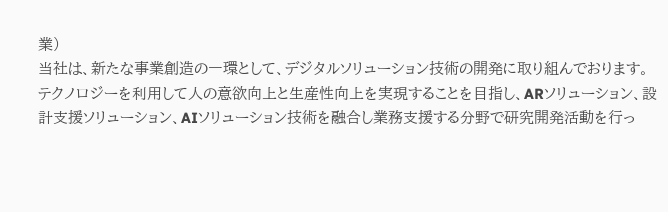業)
当社は、新たな事業創造の一環として、デジタルソリューション技術の開発に取り組んでおります。
テクノロジーを利用して人の意欲向上と生産性向上を実現することを目指し、ARソリューション、設計支援ソリューション、AIソリューション技術を融合し業務支援する分野で研究開発活動を行っ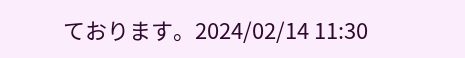ております。2024/02/14 11:30